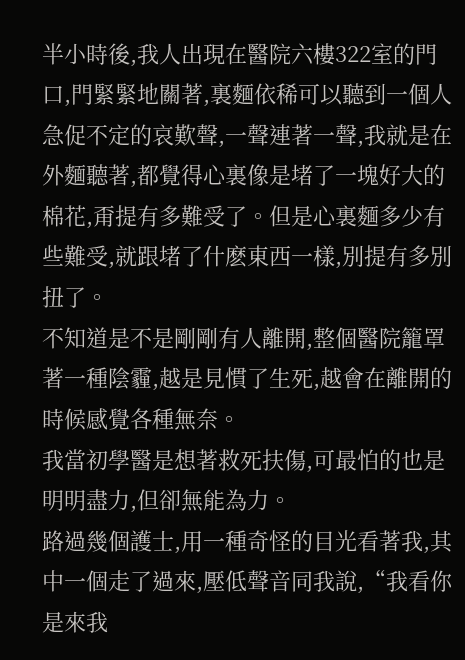半小時後,我人出現在醫院六樓322室的門口,門緊緊地關著,裏麵依稀可以聽到一個人急促不定的哀歎聲,一聲連著一聲,我就是在外麵聽著,都覺得心裏像是堵了一塊好大的棉花,甭提有多難受了。但是心裏麵多少有些難受,就跟堵了什麽東西一樣,別提有多別扭了。
不知道是不是剛剛有人離開,整個醫院籠罩著一種陰霾,越是見慣了生死,越會在離開的時候感覺各種無奈。
我當初學醫是想著救死扶傷,可最怕的也是明明盡力,但卻無能為力。
路過幾個護士,用一種奇怪的目光看著我,其中一個走了過來,壓低聲音同我說,“我看你是來我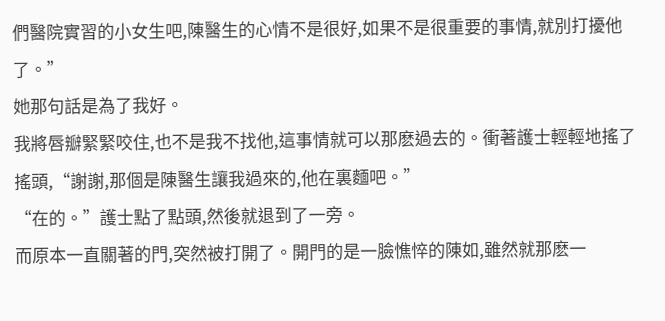們醫院實習的小女生吧,陳醫生的心情不是很好,如果不是很重要的事情,就別打擾他了。”
她那句話是為了我好。
我將唇瓣緊緊咬住,也不是我不找他,這事情就可以那麽過去的。衝著護士輕輕地搖了搖頭,“謝謝,那個是陳醫生讓我過來的,他在裏麵吧。”
“在的。”護士點了點頭,然後就退到了一旁。
而原本一直關著的門,突然被打開了。開門的是一臉憔悴的陳如,雖然就那麽一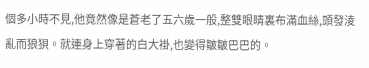個多小時不見,他竟然像是蒼老了五六歲一般,整雙眼睛裏布滿血絲,頭發淩亂而狼狽。就連身上穿著的白大褂,也變得皺皺巴巴的。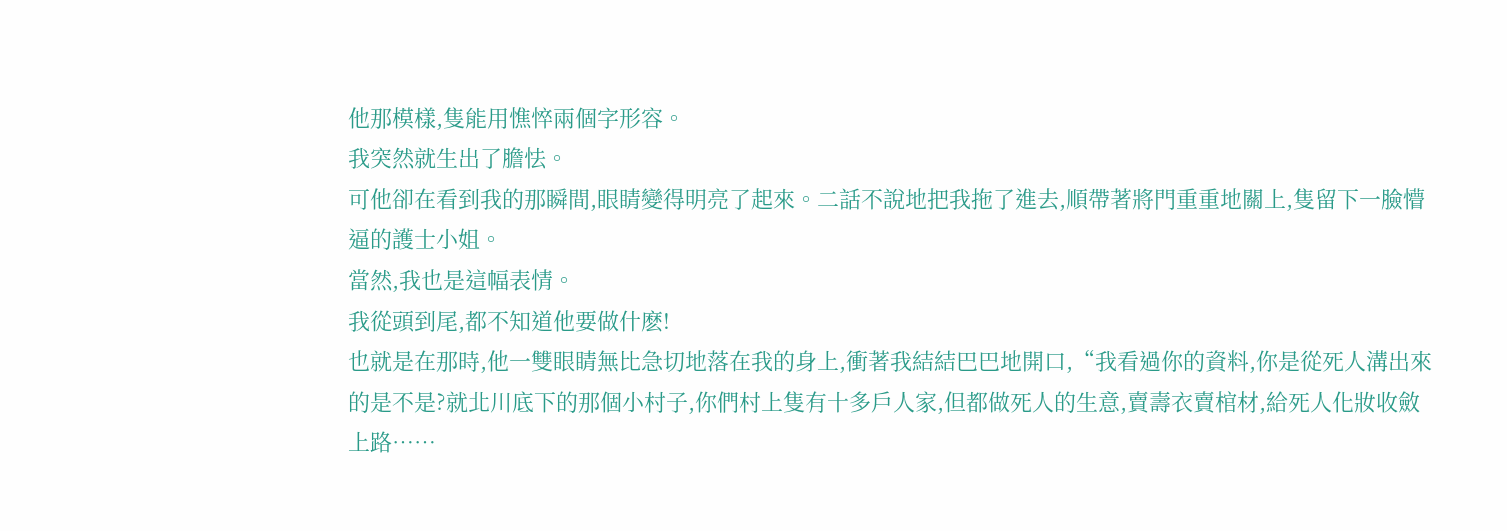他那模樣,隻能用憔悴兩個字形容。
我突然就生出了膽怯。
可他卻在看到我的那瞬間,眼睛變得明亮了起來。二話不說地把我拖了進去,順帶著將門重重地關上,隻留下一臉懵逼的護士小姐。
當然,我也是這幅表情。
我從頭到尾,都不知道他要做什麽!
也就是在那時,他一雙眼睛無比急切地落在我的身上,衝著我結結巴巴地開口,“我看過你的資料,你是從死人溝出來的是不是?就北川底下的那個小村子,你們村上隻有十多戶人家,但都做死人的生意,賣壽衣賣棺材,給死人化妝收斂上路……